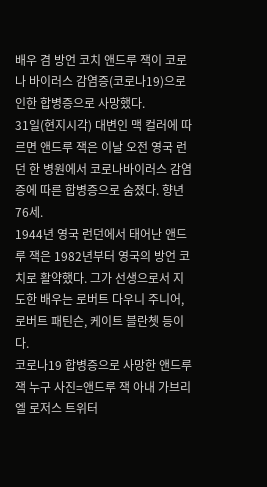배우 겸 방언 코치 앤드루 잭이 코로나 바이러스 감염증(코로나19)으로 인한 합병증으로 사망했다.
31일(현지시각) 대변인 맥 컬러에 따르면 앤드루 잭은 이날 오전 영국 런던 한 병원에서 코로나바이러스 감염증에 따른 합병증으로 숨졌다. 향년 76세.
1944년 영국 런던에서 태어난 앤드루 잭은 1982년부터 영국의 방언 코치로 활약했다. 그가 선생으로서 지도한 배우는 로버트 다우니 주니어, 로버트 패틴슨, 케이트 블란쳇 등이다.
코로나19 합병증으로 사망한 앤드루 잭 누구 사진=앤드루 잭 아내 가브리엘 로저스 트위터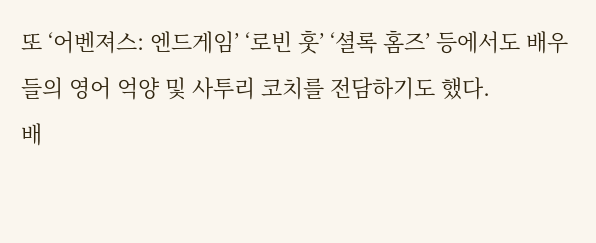또 ‘어벤져스: 엔드게임’ ‘로빈 훗’ ‘셜록 홈즈’ 등에서도 배우들의 영어 억양 및 사투리 코치를 전담하기도 했다.
배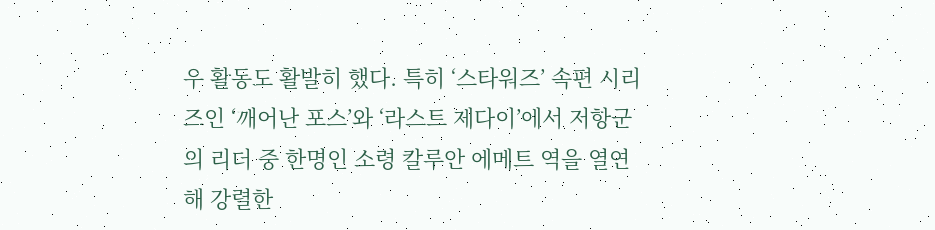우 활동도 활발히 했다. 특히 ‘스타워즈’ 속편 시리즈인 ‘깨어난 포스’와 ‘라스트 제다이’에서 저항군의 리더 중 한명인 소령 칼루안 에메트 역을 열연해 강렬한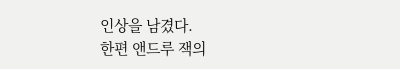인상을 남겼다.
한편 앤드루 잭의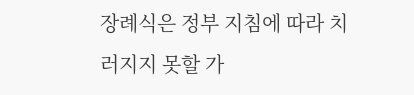장례식은 정부 지침에 따라 치러지지 못할 가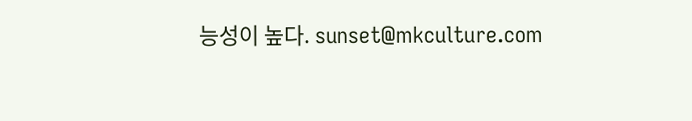능성이 높다. sunset@mkculture.com